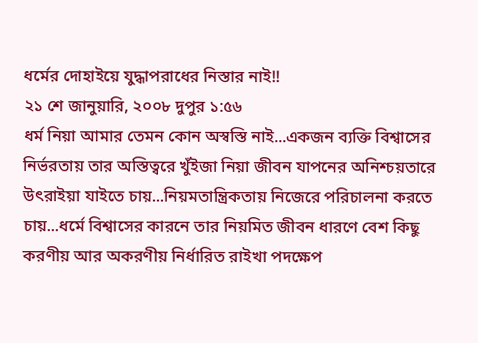ধর্মের দোহাইয়ে যুদ্ধাপরাধের নিস্তার নাই!!
২১ শে জানুয়ারি, ২০০৮ দুপুর ১:৫৬
ধর্ম নিয়া আমার তেমন কোন অস্বস্তি নাই...একজন ব্যক্তি বিশ্বাসের নির্ভরতায় তার অস্তিত্বরে খুঁইজা নিয়া জীবন যাপনের অনিশ্চয়তারে উৎরাইয়া যাইতে চায়...নিয়মতান্ত্রিকতায় নিজেরে পরিচালনা করতে চায়...ধর্মে বিশ্বাসের কারনে তার নিয়মিত জীবন ধারণে বেশ কিছু করণীয় আর অকরণীয় নির্ধারিত রাইখা পদক্ষেপ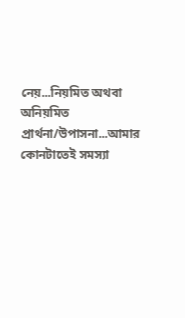নেয়...নিয়মিত অথবা অনিয়মিত প্রার্থনা/উপাসনা...আমার কোনটাতেই সমস্যা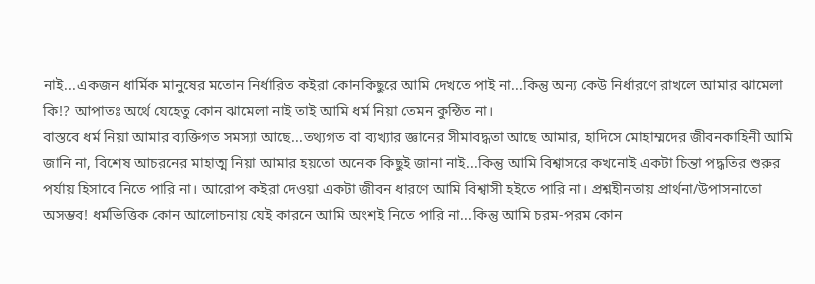নাই...একজন ধার্মিক মানুষের মতোন নির্ধারিত কইরা কোনকিছুরে আমি দেখতে পাই না...কিন্তু অন্য কেউ নির্ধারণে রাখলে আমার ঝামেলা কি!? আপাতঃ অর্থে যেহেতু কোন ঝামেলা নাই তাই আমি ধর্ম নিয়া তেমন কুন্ঠিত না।
বাস্তবে ধর্ম নিয়া আমার ব্যক্তিগত সমস্যা আছে...তথ্যগত বা ব্যখ্যার জ্ঞানের সীমাবদ্ধতা আছে আমার, হাদিসে মোহাম্মদের জীবনকাহিনী আমি জানি না, বিশেষ আচরনের মাহাত্ম নিয়া আমার হয়তো অনেক কিছুই জানা নাই...কিন্তু আমি বিশ্বাসরে কখনোই একটা চিন্তা পদ্ধতির শুরুর পর্যায় হিসাবে নিতে পারি না। আরোপ কইরা দেওয়া একটা জীবন ধারণে আমি বিশ্বাসী হইতে পারি না। প্রশ্নহীনতায় প্রার্থনা/উপাসনাতো অসম্ভব! ধর্মভিত্তিক কোন আলোচনায় যেই কারনে আমি অংশই নিতে পারি না...কিন্তু আমি চরম-পরম কোন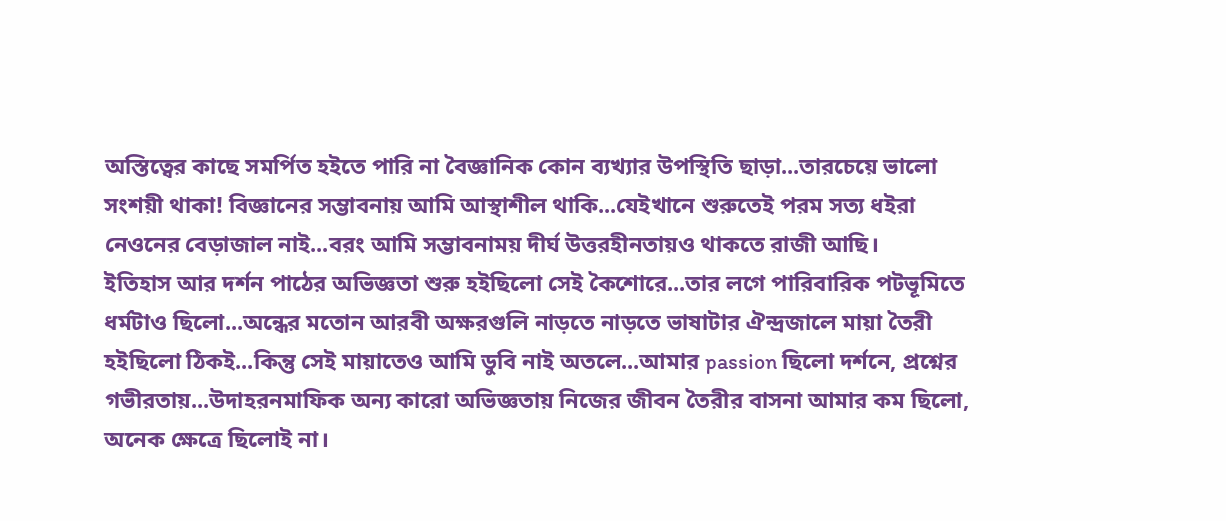অস্তিত্বের কাছে সমর্পিত হইতে পারি না বৈজ্ঞানিক কোন ব্যখ্যার উপস্থিতি ছাড়া...তারচেয়ে ভালো সংশয়ী থাকা! বিজ্ঞানের সম্ভাবনায় আমি আস্থাশীল থাকি...যেইখানে শুরুতেই পরম সত্য ধইরা নেওনের বেড়াজাল নাই...বরং আমি সম্ভাবনাময় দীর্ঘ উত্তরহীনতায়ও থাকতে রাজী আছি।
ইতিহাস আর দর্শন পাঠের অভিজ্ঞতা শুরু হইছিলো সেই কৈশোরে...তার লগে পারিবারিক পটভূমিতে ধর্মটাও ছিলো...অন্ধের মতোন আরবী অক্ষরগুলি নাড়তে নাড়তে ভাষাটার ঐন্দ্রজালে মায়া তৈরী হইছিলো ঠিকই...কিন্তু সেই মায়াতেও আমি ডুবি নাই অতলে...আমার passion ছিলো দর্শনে, প্রশ্নের গভীরতায়...উদাহরনমাফিক অন্য কারো অভিজ্ঞতায় নিজের জীবন তৈরীর বাসনা আমার কম ছিলো, অনেক ক্ষেত্রে ছিলোই না।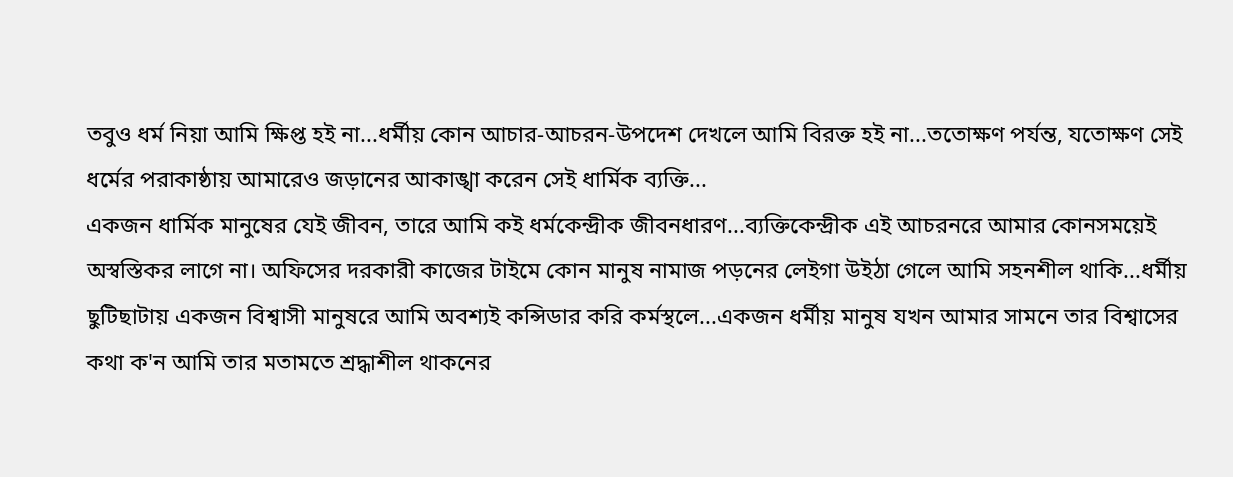তবুও ধর্ম নিয়া আমি ক্ষিপ্ত হই না...ধর্মীয় কোন আচার-আচরন-উপদেশ দেখলে আমি বিরক্ত হই না...ততোক্ষণ পর্যন্ত, যতোক্ষণ সেই ধর্মের পরাকাষ্ঠায় আমারেও জড়ানের আকাঙ্খা করেন সেই ধার্মিক ব্যক্তি...
একজন ধার্মিক মানুষের যেই জীবন, তারে আমি কই ধর্মকেন্দ্রীক জীবনধারণ...ব্যক্তিকেন্দ্রীক এই আচরনরে আমার কোনসময়েই অস্বস্তিকর লাগে না। অফিসের দরকারী কাজের টাইমে কোন মানুষ নামাজ পড়নের লেইগা উইঠা গেলে আমি সহনশীল থাকি...ধর্মীয় ছুটিছাটায় একজন বিশ্বাসী মানুষরে আমি অবশ্যই কন্সিডার করি কর্মস্থলে...একজন ধর্মীয় মানুষ যখন আমার সামনে তার বিশ্বাসের কথা ক'ন আমি তার মতামতে শ্রদ্ধাশীল থাকনের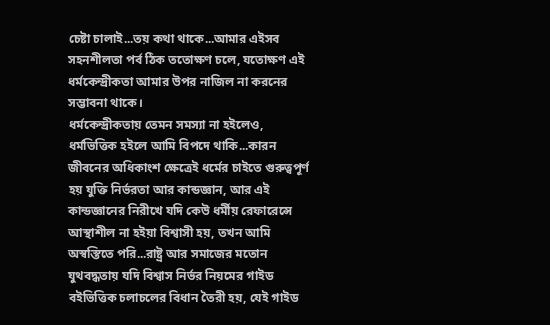চেষ্টা চালাই...তয় কথা থাকে...আমার এইসব সহনশীলতা পর্ব ঠিক ততোক্ষণ চলে, যতোক্ষণ এই ধর্মকেন্দ্রীকতা আমার উপর নাজিল না করনের সম্ভাবনা থাকে।
ধর্মকেন্দ্রীকতায় তেমন সমস্যা না হইলেও, ধর্মভিত্তিক হইলে আমি বিপদে থাকি...কারন জীবনের অধিকাংশ ক্ষেত্রেই ধর্মের চাইতে গুরুত্বপূর্ণ হয় যুক্তি নির্ভরতা আর কান্ডজ্ঞান, আর এই কান্ডজ্ঞানের নিরীখে যদি কেউ ধর্মীয় রেফারেন্সে আস্থাশীল না হইয়া বিশ্বাসী হয়, তখন আমি অস্বস্তিতে পরি...রাষ্ট্র আর সমাজের মতোন যুথবদ্ধতায় যদি বিশ্বাস নির্ভর নিয়মের গাইড বইভিত্তিক চলাচলের বিধান তৈরী হয়, যেই গাইড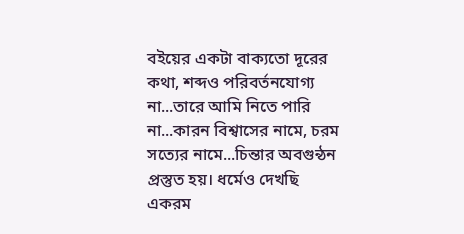বইয়ের একটা বাক্যতো দূরের কথা, শব্দও পরিবর্তনযোগ্য না...তারে আমি নিতে পারি না...কারন বিশ্বাসের নামে, চরম সত্যের নামে...চিন্তার অবগুন্ঠন প্রস্তুত হয়। ধর্মেও দেখছি একরম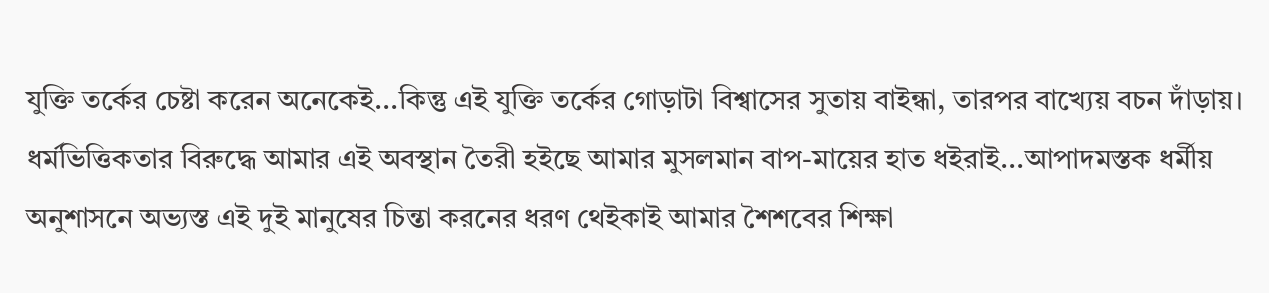যুক্তি তর্কের চেষ্টা করেন অনেকেই...কিন্তু এই যুক্তি তর্কের গোড়াটা বিশ্বাসের সুতায় বাইন্ধা, তারপর বাখ্যেয় বচন দাঁড়ায়।
ধর্মভিত্তিকতার বিরুদ্ধে আমার এই অবস্থান তৈরী হইছে আমার মুসলমান বাপ-মায়ের হাত ধইরাই...আপাদমস্তক ধর্মীয় অনুশাসনে অভ্যস্ত এই দুই মানুষের চিন্তা করনের ধরণ থেইকাই আমার শৈশবের শিক্ষা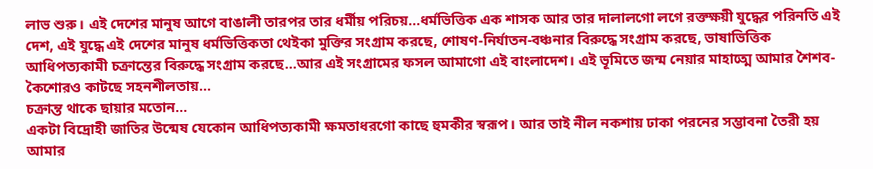লাভ শুরু। এই দেশের মানুষ আগে বাঙালী তারপর তার ধর্মীয় পরিচয়...ধর্মভিত্তিক এক শাসক আর তার দালালগো লগে রক্তক্ষয়ী যুদ্ধের পরিনতি এই দেশ, এই যুদ্ধে এই দেশের মানুষ ধর্মভিত্তিকতা থেইকা মুক্তির সংগ্রাম করছে, শোষণ-নির্যাতন-বঞ্চনার বিরুদ্ধে সংগ্রাম করছে, ভাষাভিত্তিক আধিপত্যকামী চক্রান্তের বিরুদ্ধে সংগ্রাম করছে...আর এই সংগ্রামের ফসল আমাগো এই বাংলাদেশ। এই ভূমিতে জন্ম নেয়ার মাহাত্মে আমার শৈশব-কৈশোরও কাটছে সহনশীলতায়...
চক্রান্ত থাকে ছায়ার মতোন...
একটা বিদ্রোহী জাতির উন্মেষ যেকোন আধিপত্যকামী ক্ষমতাধরগো কাছে হুমকীর স্বরূপ। আর তাই নীল নকশায় ঢাকা পরনের সম্ভাবনা তৈরী হয় আমার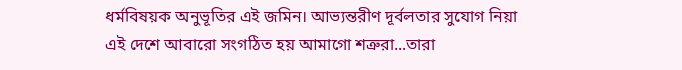ধর্মবিষয়ক অনুভূতির এই জমিন। আভ্যন্তরীণ দূর্বলতার সুযোগ নিয়া এই দেশে আবারো সংগঠিত হয় আমাগো শত্রুরা...তারা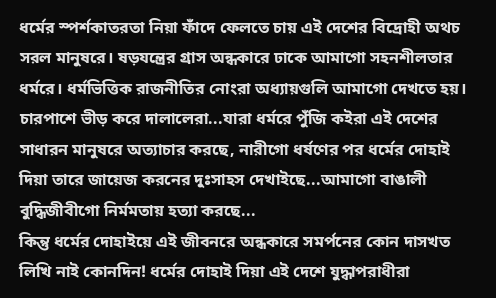ধর্মের স্পর্শকাতরতা নিয়া ফাঁদে ফেলতে চায় এই দেশের বিদ্রোহী অথচ সরল মানুষরে। ষড়যন্ত্রের গ্রাস অন্ধকারে ঢাকে আমাগো সহনশীলতার ধর্মরে। ধর্মভিত্তিক রাজনীতির নোংরা অধ্যায়গুলি আমাগো দেখতে হয়। চারপাশে ভীড় করে দালালেরা...যারা ধর্মরে পুঁজি কইরা এই দেশের সাধারন মানুষরে অত্যাচার করছে, নারীগো ধর্ষণের পর ধর্মের দোহাই দিয়া তারে জায়েজ করনের দুঃসাহস দেখাইছে...আমাগো বাঙালী বুদ্ধিজীবীগো নির্মমতায় হত্যা করছে...
কিন্তু ধর্মের দোহাইয়ে এই জীবনরে অন্ধকারে সমর্পনের কোন দাসখত লিখি নাই কোনদিন! ধর্মের দোহাই দিয়া এই দেশে যুদ্ধাপরাধীরা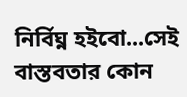নির্বিঘ্ন হইবো...সেই বাস্তবতার কোন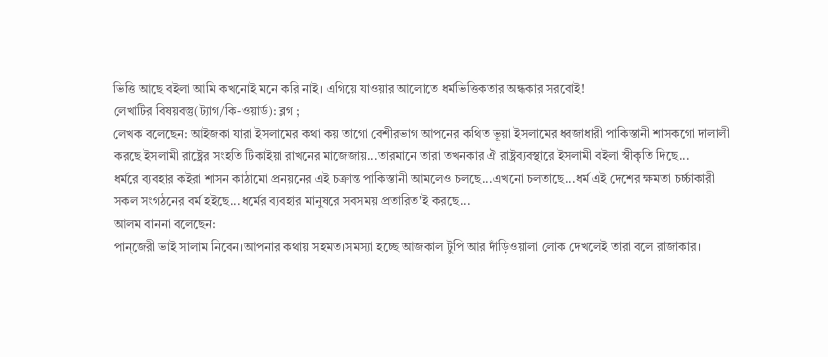ভিত্তি আছে বইলা আমি কখনোই মনে করি নাই। এগিয়ে যাওয়ার আলোতে ধর্মভিত্তিকতার অন্ধকার সরবোই!
লেখাটির বিষয়বস্তু(ট্যাগ/কি-ওয়ার্ড): ব্লগ ;
লেখক বলেছেন: আইজকা যারা ইসলামের কথা কয় তাগো বেশীরভাগ আপনের কথিত ভূয়া ইসলামের ধ্বজাধারী পাকিস্তানী শাসকগো দালালী করছে ইসলামী রাষ্ট্রের সংহতি টিকাইয়া রাখনের মাজেজায়...তারমানে তারা তখনকার ঐ রাষ্ট্রব্যবস্থারে ইসলামী বইলা স্বীকৃতি দিছে...
ধর্মরে ব্যবহার কইরা শাসন কাঠামো প্রনয়নের এই চক্রান্ত পাকিস্তানী আমলেও চলছে...এখনো চলতাছে...ধর্ম এই দেশের ক্ষমতা চর্চ্চাকারী সকল সংগঠনের বর্ম হইছে...ধর্মের ব্যবহার মানুষরে সবসময় প্রতারিত'ই করছে...
আলম বাননা বলেছেন:
পান্জেরী ভাই সালাম নিবেন।আপনার কথায় সহমত।সমস্যা হচ্ছে আজকাল টুপি আর দাঁড়িওয়ালা লোক দেখলেই তারা বলে রাজাকার।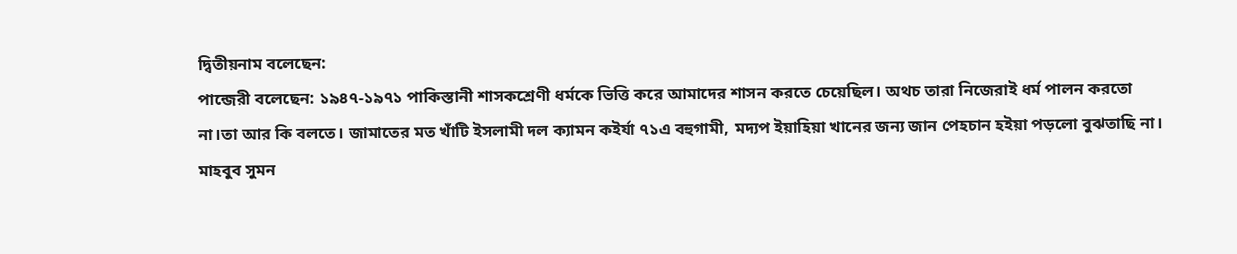দ্বিতীয়নাম বলেছেন:
পান্জেরী বলেছেন: ১৯৪৭-১৯৭১ পাকিস্তানী শাসকশ্রেণী ধর্মকে ভিত্তি করে আমাদের শাসন করতে চেয়েছিল। অথচ তারা নিজেরাই ধর্ম পালন করতো না।তা আর কি বলতে। জামাতের মত খাঁটি ইসলামী দল ক্যামন কইর্যা ৭১এ বহুগামী, মদ্যপ ইয়াহিয়া খানের জন্য জান পেহচান হইয়া পড়লো বুঝতাছি না।
মাহবুব সুমন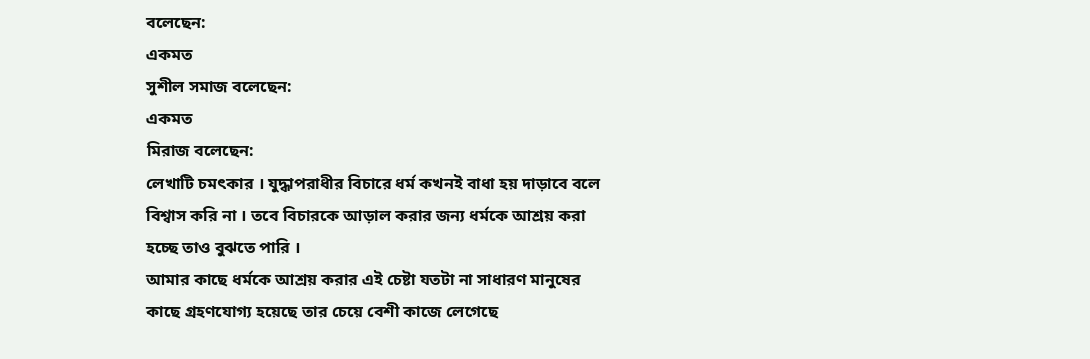বলেছেন:
একমত
সুশীল সমাজ বলেছেন:
একমত
মিরাজ বলেছেন:
লেখাটি চমৎকার । যুদ্ধাপরাধীর বিচারে ধর্ম কখনই বাধা হয় দাড়াবে বলে বিশ্বাস করি না । তবে বিচারকে আড়াল করার জন্য ধর্মকে আশ্রয় করা হচ্ছে তাও বুঝতে পারি ।
আমার কাছে ধর্মকে আশ্রয় করার এই চেষ্টা যতটা না সাধারণ মানুষের কাছে গ্রহণযোগ্য হয়েছে তার চেয়ে বেশী কাজে লেগেছে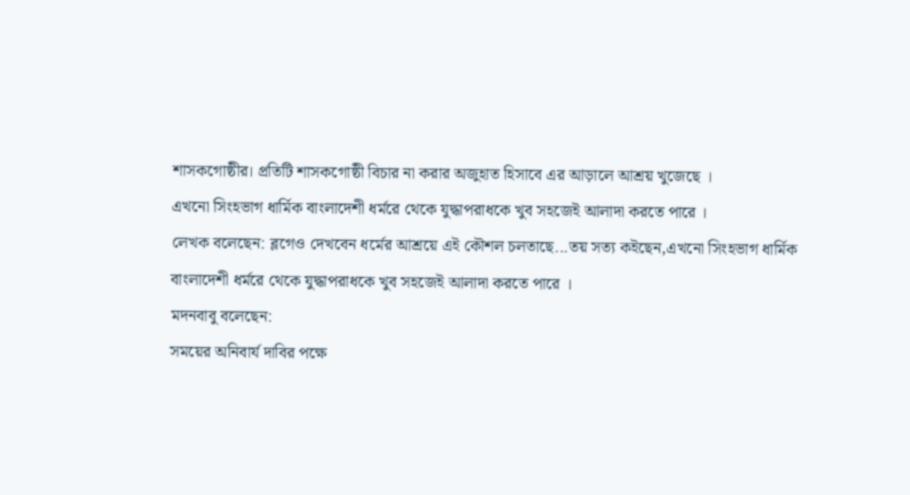শাসকগোষ্ঠীর। প্রতিটি শাসকগোষ্ঠী বিচার না করার অজুহাত হিসাবে এর আড়ালে আশ্রয় খুজেছে ।
এখনো সিংহভাগ ধার্মিক বাংলাদেশী ধর্মরে থেকে যুদ্ধাপরাধকে খুব সহজেই আলাদা করতে পারে ।
লেখক বলেছেন: ব্লগেও দেখবেন ধর্মের আশ্রয়ে এই কৌশল চলতাছে...তয় সত্য কইছেন,এখনো সিংহভাগ ধার্মিক বাংলাদেশী ধর্মরে থেকে যুদ্ধাপরাধকে খুব সহজেই আলাদা করতে পারে ।
মদনবাবু বলেছেন:
সময়ের অনিবার্য দাবির পক্ষে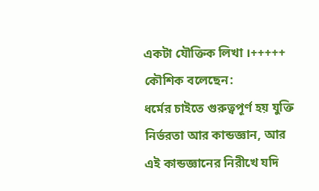একটা যৌক্তিক লিখা ।+++++
কৌশিক বলেছেন:
ধর্মের চাইতে গুরুত্বপূর্ণ হয় যুক্তি নির্ভরতা আর কান্ডজ্ঞান, আর এই কান্ডজ্ঞানের নিরীখে যদি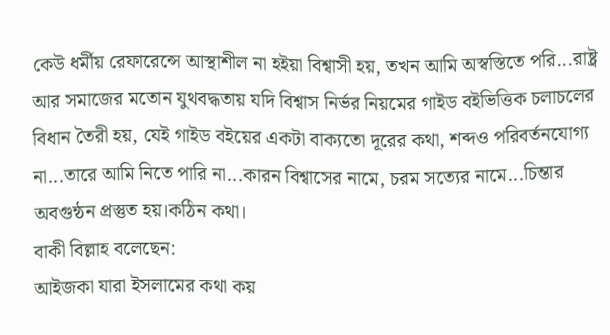কেউ ধর্মীয় রেফারেন্সে আস্থাশীল না হইয়া বিশ্বাসী হয়, তখন আমি অস্বস্তিতে পরি...রাষ্ট্র আর সমাজের মতোন যুথবদ্ধতায় যদি বিশ্বাস নির্ভর নিয়মের গাইড বইভিত্তিক চলাচলের বিধান তৈরী হয়, যেই গাইড বইয়ের একটা বাক্যতো দূরের কথা, শব্দও পরিবর্তনযোগ্য না...তারে আমি নিতে পারি না...কারন বিশ্বাসের নামে, চরম সত্যের নামে...চিন্তার অবগুন্ঠন প্রস্তুত হয়।কঠিন কথা।
বাকী বিল্লাহ বলেছেন:
আইজকা যারা ইসলামের কথা কয়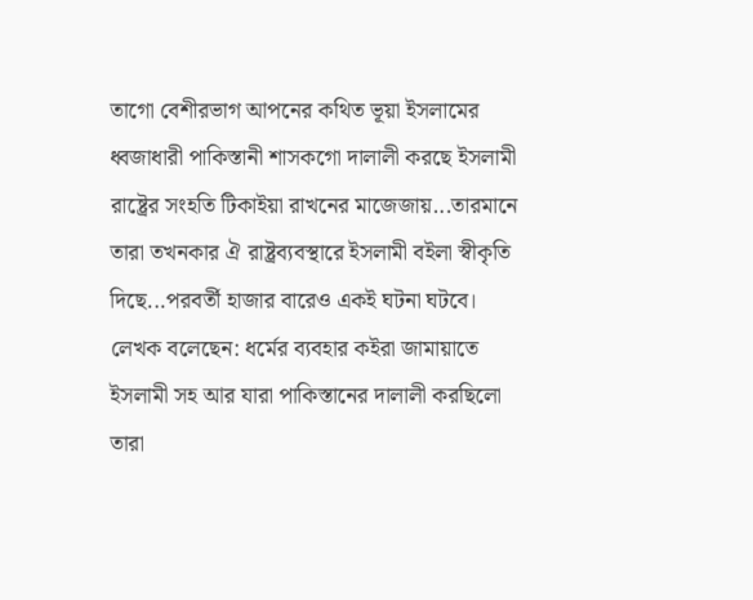তাগো বেশীরভাগ আপনের কথিত ভূয়া ইসলামের ধ্বজাধারী পাকিস্তানী শাসকগো দালালী করছে ইসলামী রাষ্ট্রের সংহতি টিকাইয়া রাখনের মাজেজায়...তারমানে তারা তখনকার ঐ রাষ্ট্রব্যবস্থারে ইসলামী বইলা স্বীকৃতি দিছে...পরবর্তী হাজার বারেও একই ঘটনা ঘটবে।
লেখক বলেছেন: ধর্মের ব্যবহার কইরা জামায়াতে ইসলামী সহ আর যারা পাকিস্তানের দালালী করছিলো তারা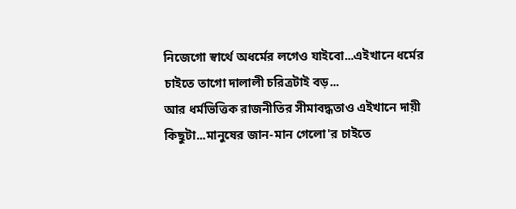নিজেগো স্বার্থে অধর্মের লগেও যাইবো...এইখানে ধর্মের চাইতে তাগো দালালী চরিত্রটাই বড়...
আর ধর্মভিত্তিক রাজনীতির সীমাবদ্ধতাও এইখানে দায়ী কিছুটা...মানুষের জান-মান গেলো'র চাইতে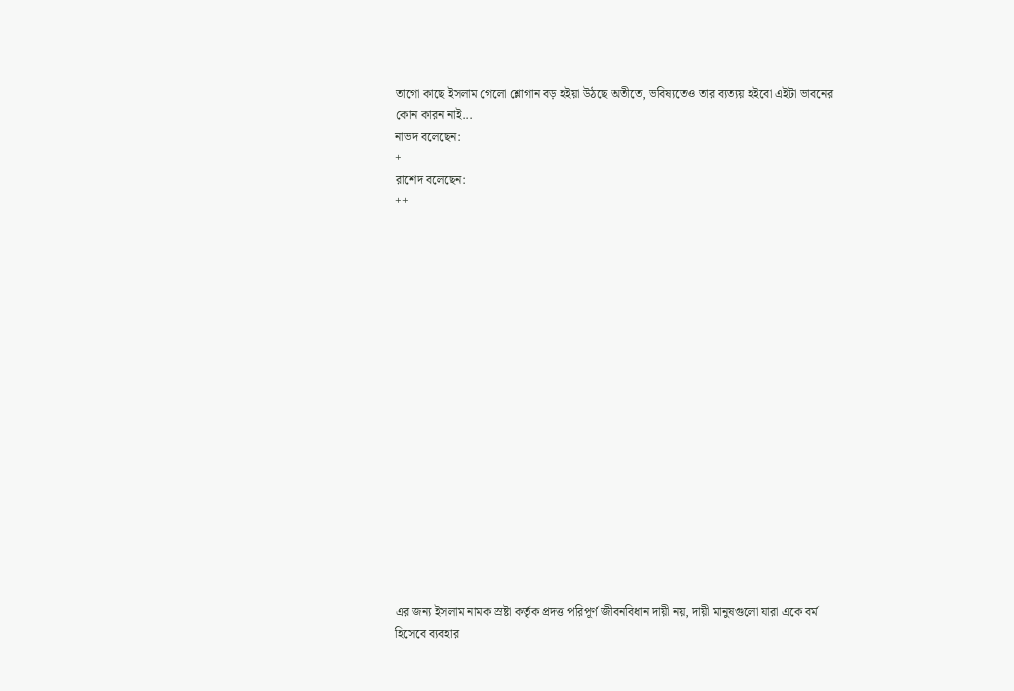তাগো কাছে ইসলাম গেলো শ্লোগান বড় হইয়া উঠছে অতীতে, ভবিষ্যতেও তার ব্যত্যয় হইবো এইটা ভাবনের কোন কারন নাই...
নাভদ বলেছেন:
+
রাশেদ বলেছেন:
++


















এর জন্য ইসলাম নামক স্রষ্টা কর্তৃক প্রদত্ত পরিপূর্ণ জীবনবিধান দায়ী নয়, দায়ী মানুষগুলো যারা একে বর্ম হিসেবে ব্যবহার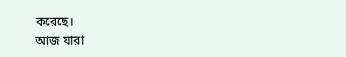করেছে।
আজ যারা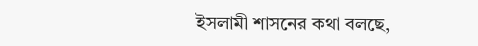ইসলামী শাসনের কথা বলছে,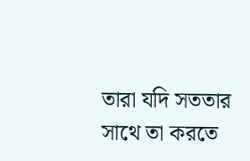তারা যদি সততার সাথে তা করতে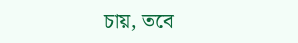চায়, তবে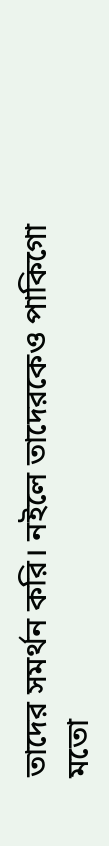তাদের সমর্থন করি। নইলে তাদেরকেও পাকিগো মতো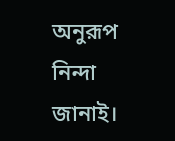অনুরূপ নিন্দা জানাই।